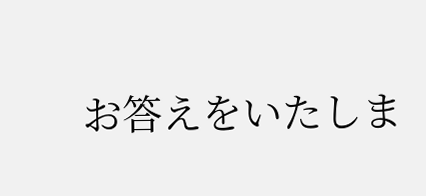お答えをいたしま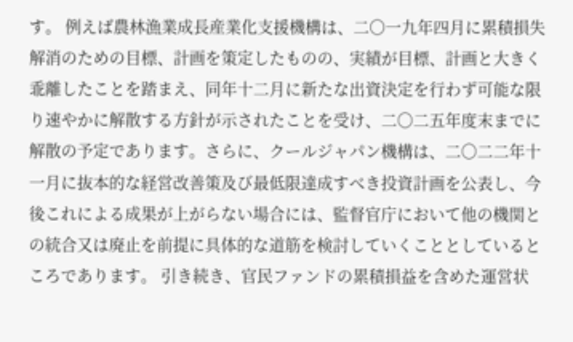す。 例えば農林漁業成長産業化支援機構は、二〇一九年四月に累積損失解消のための目標、計画を策定したものの、実績が目標、計画と大きく乖離したことを踏まえ、同年十二月に新たな出資決定を行わず可能な限り速やかに解散する方針が示されたことを受け、二〇二五年度末までに解散の予定であります。さらに、クールジャパン機構は、二〇二二年十一月に抜本的な経営改善策及び最低限達成すべき投資計画を公表し、今後これによる成果が上がらない場合には、監督官庁において他の機関との統合又は廃止を前提に具体的な道筋を検討していくこととしているところであります。 引き続き、官民ファンドの累積損益を含めた運営状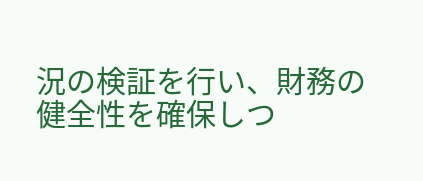況の検証を行い、財務の健全性を確保しつ